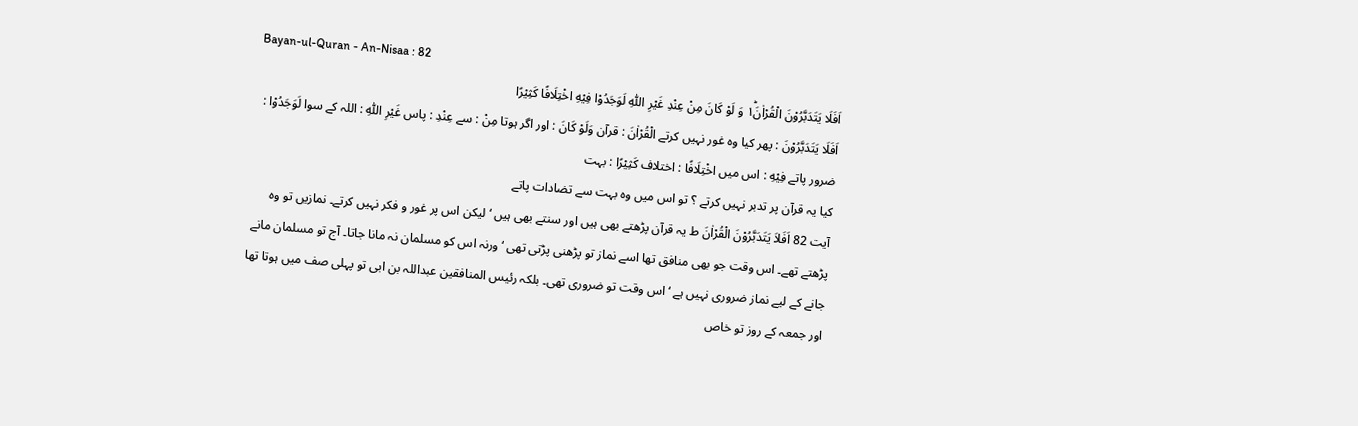Bayan-ul-Quran - An-Nisaa : 82
اَفَلَا یَتَدَبَّرُوْنَ الْقُرْاٰنَ١ؕ وَ لَوْ كَانَ مِنْ عِنْدِ غَیْرِ اللّٰهِ لَوَجَدُوْا فِیْهِ اخْتِلَافًا كَثِیْرًا
اَفَلَا يَتَدَبَّرُوْنَ : پھر کیا وہ غور نہیں کرتے الْقُرْاٰنَ : قرآن وَلَوْ كَانَ : اور اگر ہوتا مِنْ : سے عِنْدِ : پاس غَيْرِ اللّٰهِ : اللہ کے سوا لَوَجَدُوْا : ضرور پاتے فِيْهِ : اس میں اخْتِلَافًا : اختلاف كَثِيْرًا : بہت
کیا یہ قرآن پر تدبر نہیں کرتے ؟ تو اس میں وہ بہت سے تضادات پاتے
آیت 82 اَفَلاَ یَتَدَبَّرُوْنَ الْقُرْاٰنَ ط یہ قرآن پڑھتے بھی ہیں اور سنتے بھی ہیں ‘ لیکن اس پر غور و فکر نہیں کرتے۔ نمازیں تو وہ پڑھتے تھے۔ اس وقت جو بھی منافق تھا اسے نماز تو پڑھنی پڑتی تھی ‘ ورنہ اس کو مسلمان نہ مانا جاتا۔ آج تو مسلمان مانے جانے کے لیے نماز ضروری نہیں ہے ‘ اس وقت تو ضروری تھی۔ بلکہ رئیس المنافقین عبداللہ بن ابی تو پہلی صف میں ہوتا تھا اور جمعہ کے روز تو خاص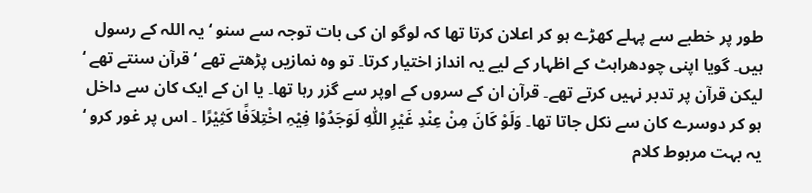طور پر خطبے سے پہلے کھڑے ہو کر اعلان کرتا تھا کہ لوگو ان کی بات توجہ سے سنو ‘ یہ اللہ کے رسول ہیں۔ گویا اپنی چودھراہٹ کے اظہار کے لیے یہ انداز اختیار کرتا۔ تو وہ نمازیں پڑھتے تھے ‘ قرآن سنتے تھے ‘ لیکن قرآن پر تدبر نہیں کرتے تھے۔ قرآن ان کے سروں کے اوپر سے گزر رہا تھا۔ یا ان کے ایک کان سے داخل ہو کر دوسرے کان سے نکل جاتا تھا۔ وَلَوْ کَانَ مِنْ عِنْدِ غَیْرِ اللّٰہِ لَوَجَدُوْا فِیْہِ اخْتِلاَفًا کَثِیْرًا ۔ اس پر غور کرو ‘ یہ بہت مربوط کلام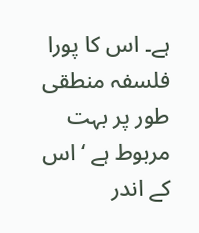ہے۔ اس کا پورا فلسفہ منطقی طور پر بہت مربوط ہے ‘ اس کے اندر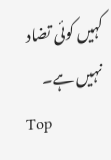کہیں کوئی تضاد نہیں ہے۔
Top